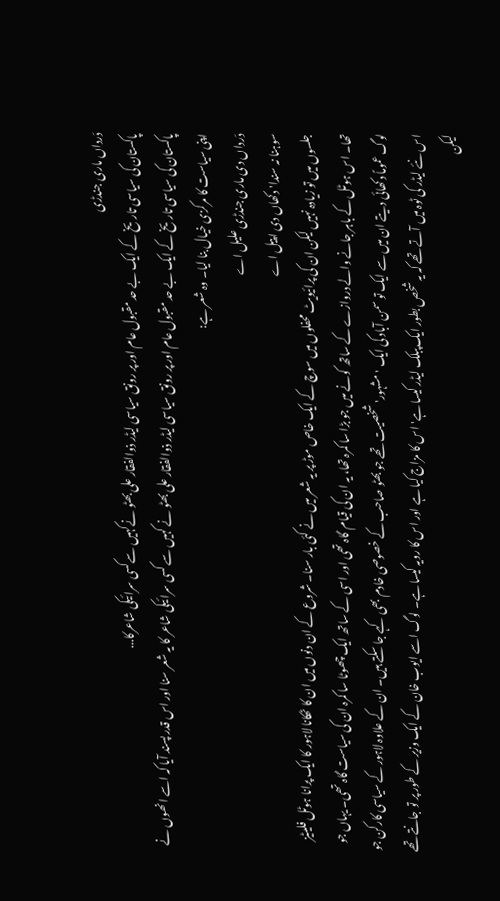دَرداں ماری جندڑی
پاکستان کی سیاسی تاریخ کے ایک بے حد مقبول عام اور پر رونق سیاسی لیڈر ذوالفقار علی بھٹو نےکہیں سےکسی سرائیکی شاعرکا...
پاکستان کی سیاسی تاریخ کے ایک بے حد مقبول عام اور پر رونق سیاسی لیڈر ذوالفقار علی بھٹو نے کہیں سے کسی سرائیکی شاعر کا یہ شعر سنا اور اس قدر پسند آیا کہ اسے انھوں نے اپنی سیاست کا مرکزی خیال بنا لیا۔ وہ شعر ہے:
دَرداں دی ماری جندڑی علیل اے
سوہنا نہ سندا' دکھاں دی اپیل اے
جلسوں میں تو زیادہ نہیں لیکن ان کی پرائیویٹ محفلوں میں سوچ کے ایک خاص موڑ پر یہ شعر میں نے کئی بار سنا۔ شروع کے ان دنوں میں ان کا ٹھکانا لاہور کا ایک پرانا ہوٹل فلیٹیز تھا۔ اس ہوٹل کے باہر جانے والے دروازے کے ساتھ کونے میں جو بڑا سا کمرہ تھا، یہ ان کی قیام گاہ تھی اور اسی کے ساتھ ایک چھوٹا سا کمرہ ان کی سیاست گاہ تھی۔ یہاں جو لوگ عموماً دکھائی دیتے ان میں سے ایک تو سمن آباد کی ایک 'مشہور' شخصیت تھے جو بھٹو صاحب کے خصوصی خادم بھی کہے جا سکتے ہیں۔ ان کے علاوہ لاہور کے سیاسی کارکن جو اس نئے لیڈر کی ٹوہ میں آتے تھے کہ یہ شخص بطور ایک پبلک لیڈر کیسا ہے' اس کا مزاج کیا ہے اور اس کا رویہ کیسا ہے۔ لوگ اسے ایوب خان کے ایک وزیر کے طور پر تو جانتے تھے لیکن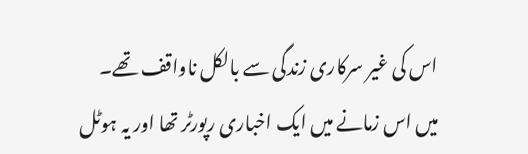اس کی غیر سرکاری زندگی سے بالکل ناواقف تھے۔
میں اس زمانے میں ایک اخباری رپورٹر تھا اور یہ ہوٹل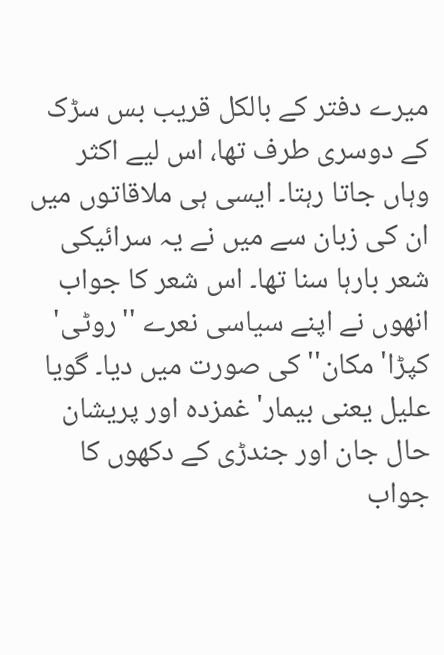میرے دفتر کے بالکل قریب بس سڑک کے دوسری طرف تھا، اس لیے اکثر وہاں جاتا رہتا۔ ایسی ہی ملاقاتوں میں ان کی زبان سے میں نے یہ سرائیکی شعر بارہا سنا تھا۔ اس شعر کا جواب انھوں نے اپنے سیاسی نعرے ''روٹی' کپڑا' مکان'' کی صورت میں دیا۔ گویا علیل یعنی بیمار' غمزدہ اور پریشان حال جان اور جندڑی کے دکھوں کا جواب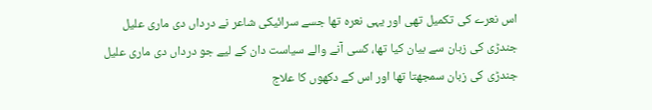اس نعرے کی تکمیل تھی اور یہی نعرہ تھا جسے سرائیکی شاعر نے درداں دی ماری علیل جندڑی کی زبان سے بیان کیا تھا، کسی آنے والے سیاست دان کے لیے جو درداں دی ماری علیل جندڑی کی زبان سمجھتا تھا اور اس کے دکھوں کا علاج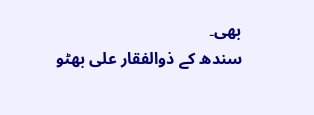بھی۔
سندھ کے ذوالفقار علی بھٹو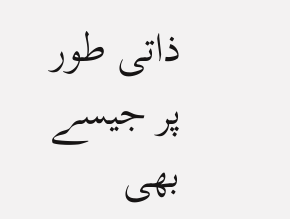ذاتی طور پر جیسے بھی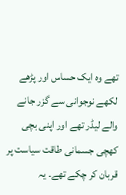تھے وہ ایک حساس اور پڑھے لکھے نوجوانی سے گزر جانے والے لیڈر تھے اور اپنی بچی کھچی جسمانی طاقت سیاست پر قربان کر چکے تھے۔ یہ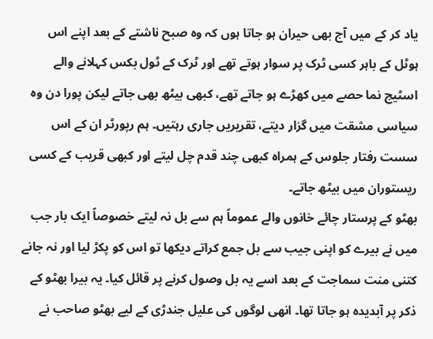یاد کر کے میں آج بھی حیران ہو جاتا ہوں کہ وہ صبح ناشتے کے بعد اپنے اس ہوٹل کے باہر کسی ٹرک پر سوار ہوتے تھے اور ٹرک کے ٹول بکس کہلانے والے اسٹیج نما حصے میں کھڑے ہو جاتے تھے، کبھی بیٹھ بھی جاتے لیکن پورا دن وہ سیاسی مشقت میں گزار دیتے، تقریریں جاری رہتیں۔ ہم رپورٹر ان کے اس سست رفتار جلوس کے ہمراہ کبھی چند قدم چل لیتے اور کبھی قریب کے کسی ریستوران میں بیٹھ جاتے۔
بھٹو کے پرستار چائے خانوں والے عموماً ہم سے بل نہ لیتے خصوصاً ایک بار جب میں نے بیرے کو اپنی جیب سے بل جمع کراتے دیکھا تو اس کو پکڑ لیا اور نہ جانے کتنی منت سماجت کے بعد اسے یہ بل وصول کرنے پر قائل کیا۔ یہ بیرا بھٹو کے ذکر پر آبدیدہ ہو جاتا تھا۔ انھی لوگوں کی علیل جندڑی کے لیے بھٹو صاحب نے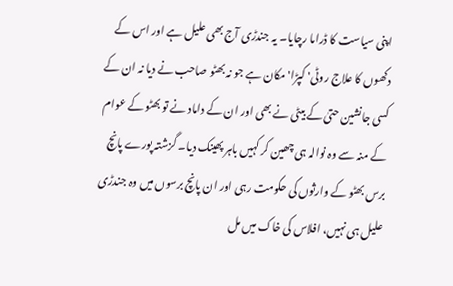اپنی سیاست کا ڈراما رچایا۔ یہ جندڑی آج بھی علیل ہے اور اس کے دکھوں کا علاج روٹی' کپڑا' مکان ہے جو نہ بھٹو صاحب نے دیا نہ ان کے کسی جانشین حتیٰ کے بیٹی نے بھی اور ان کے داماد نے تو بھٹو کے عوام کے منہ سے وہ نوالہ ہی چھین کر کہیں باہر پھینک دیا۔ گزشتہ پورے پانچ برس بھٹو کے وارثوں کی حکومت رہی اور ان پانچ برسوں میں وہ جندڑی علیل ہی نہیں، افلاس کی خاک میں مل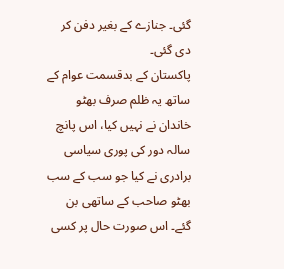گئی۔ جنازے کے بغیر دفن کر دی گئی۔
پاکستان کے بدقسمت عوام کے ساتھ یہ ظلم صرف بھٹو خاندان نے نہیں کیا، اس پانچ سالہ دور کی پوری سیاسی برادری نے کیا جو سب کے سب بھٹو صاحب کے ساتھی بن گئے۔ اس صورت حال پر کسی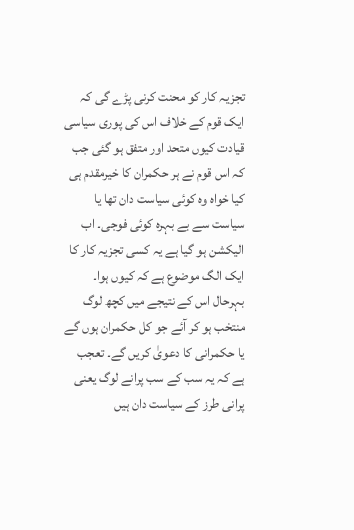تجزیہ کار کو محنت کرنی پڑے گی کہ ایک قوم کے خلاف اس کی پوری سیاسی قیادت کیوں متحد اور متفق ہو گئی جب کہ اس قوم نے ہر حکمران کا خیرمقدم ہی کیا خواہ وہ کوئی سیاست دان تھا یا سیاست سے بے بہرہ کوئی فوجی۔ اب الیکشن ہو گیا ہے یہ کسی تجزیہ کار کا ایک الگ موضوع ہے کہ کیوں ہوا۔ بہرحال اس کے نتیجے میں کچھ لوگ منتخب ہو کر آئے جو کل حکمران ہوں گے یا حکمرانی کا دعویٰ کریں گے۔ تعجب ہے کہ یہ سب کے سب پرانے لوگ یعنی پرانی طرز کے سیاست دان ہیں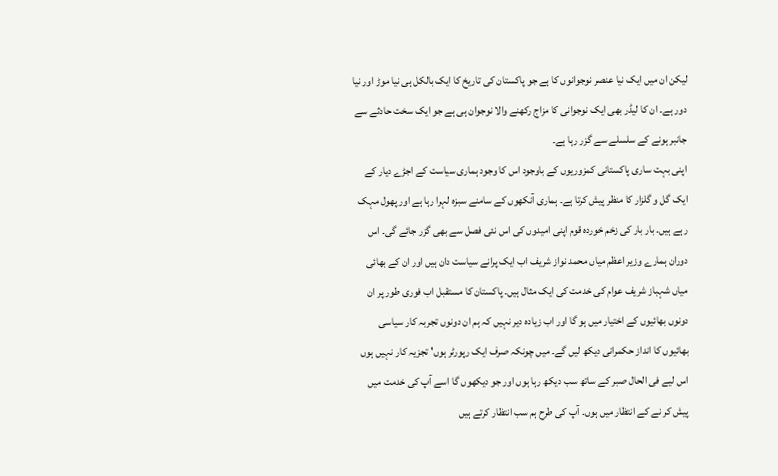لیکن ان میں ایک نیا عنصر نوجوانوں کا ہے جو پاکستان کی تاریخ کا ایک بالکل ہی نیا موڑ اور نیا دور ہے۔ ان کا لیڈر بھی ایک نوجوانی کا مزاج رکھنے والا نوجوان ہی ہے جو ایک سخت حادثے سے جانبر ہونے کے سلسلے سے گزر رہا ہے۔
اپنی بہت ساری پاکستانی کمزوریوں کے باوجود اس کا وجود ہماری سیاست کے اجڑے دیار کے ایک گل و گلزار کا منظر پیش کرتا ہے۔ ہماری آنکھوں کے سامنے سبزہ لہرا رہا ہے اور پھول مہک رہے ہیں۔ بار بار کی زخم خوردہ قوم اپنی امیدوں کی اس نئی فصل سے بھی گزر جائے گی۔ اس دوران ہمارے وزیر اعظم میاں محمد نواز شریف اب ایک پرانے سیاست دان ہیں اور ان کے بھائی میاں شہباز شریف عوام کی خدمت کی ایک مثال ہیں۔ پاکستان کا مستقبل اب فوری طور پر ان دونوں بھائیوں کے اختیار میں ہو گا اور اب زیادہ دیر نہیں کہ ہم ان دونوں تجربہ کار سیاسی بھائیوں کا انداز حکمرانی دیکھ لیں گے۔ میں چونکہ صرف ایک رپورٹر ہوں' تجزیہ کار نہیں ہوں اس لیے فی الحال صبر کے ساتھ سب دیکھ رہا ہوں اور جو دیکھوں گا اسے آپ کی خدمت میں پیش کر نے کے انتظار میں ہوں۔ آپ کی طرح ہم سب انتظار کرتے ہیں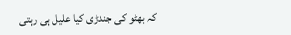کہ بھٹو کی جندڑی کیا علیل ہی رہتی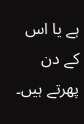ہے یا اس کے دن پھرتے ہیں۔